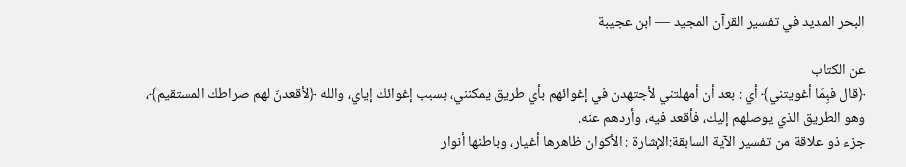البحر المديد في تفسير القرآن المجيد — ابن عجيبة

عن الكتاب
﴿قال فبِمَا أغويتني﴾ أي : بعد أن أمهلتني لأجتهدن في إغوائهم بأي طريق يمكنني، بسبب إغوائك إياي، والله ﴿لأقعدنّ لهم صراطك المستقيم﴾، وهو الطريق الذي يوصلهم إليك، فأقعد فيه، وأردهم عنه.
جزء ذو علاقة من تفسير الآية السابقة:الإشارة : الأكوان ظاهرها أغيار، وباطنها أنوار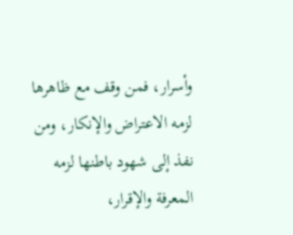وأسرار، فمن وقف مع ظاهرها لزمه الاعتراض والإنكار، ومن نفذ إلى شهود باطنها لزمه المعرفة والإقرار،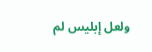ولعل إبليس لم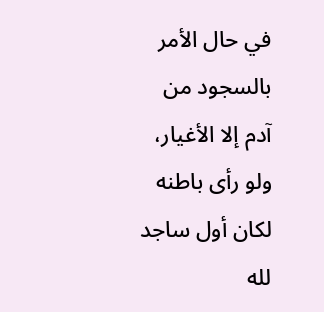في حال الأمر بالسجود من آدم إلا الأغيار، ولو رأى باطنه لكان أول ساجد لله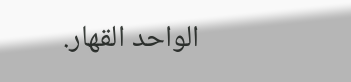الواحد القهار.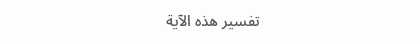تفسير هذه الآية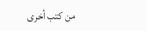من كتب أخرى